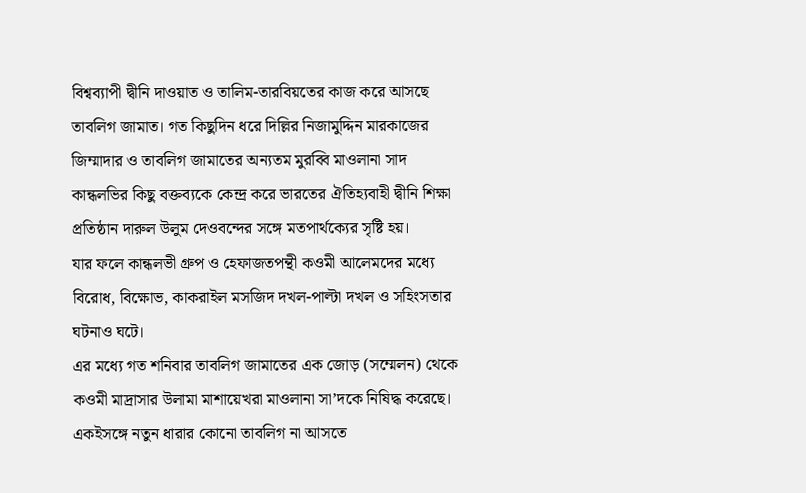বিশ্বব্যাপী দ্বীনি দাওয়াত ও তালিম-তারবিয়তের কাজ করে আসছে তাবলিগ জামাত। গত কিছুদিন ধরে দিল্লির নিজামুদ্দিন মারকাজের জিম্মাদার ও তাবলিগ জামাতের অন্যতম মুরব্বি মাওলানা সাদ কান্ধলভির কিছু বক্তব্যকে কেন্দ্র করে ভারতের ঐতিহ্যবাহী দ্বীনি শিক্ষা প্রতিষ্ঠান দারুল উলুম দেওবন্দের সঙ্গে মতপার্থক্যের সৃষ্টি হয়।
যার ফলে কান্ধলভী গ্রুপ ও হেফাজতপন্থী কওমী আলেমদের মধ্যে বিরোধ, বিক্ষোভ, কাকরাইল মসজিদ দখল-পাল্টা দখল ও সহিংসতার ঘটনাও ঘটে।
এর মধ্যে গত শনিবার তাবলিগ জামাতের এক জোড় (সম্মেলন) থেকে কওমী মাদ্রাসার উলামা মাশায়েখরা মাওলানা সা’দকে নিষিদ্ধ করেছে। একইসঙ্গে নতুন ধারার কোনো তাবলিগ না আসতে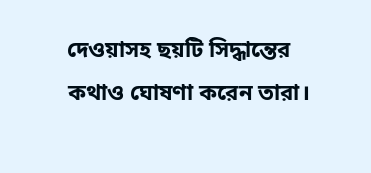দেওয়াসহ ছয়টি সিদ্ধান্তের কথাও ঘোষণা করেন তারা।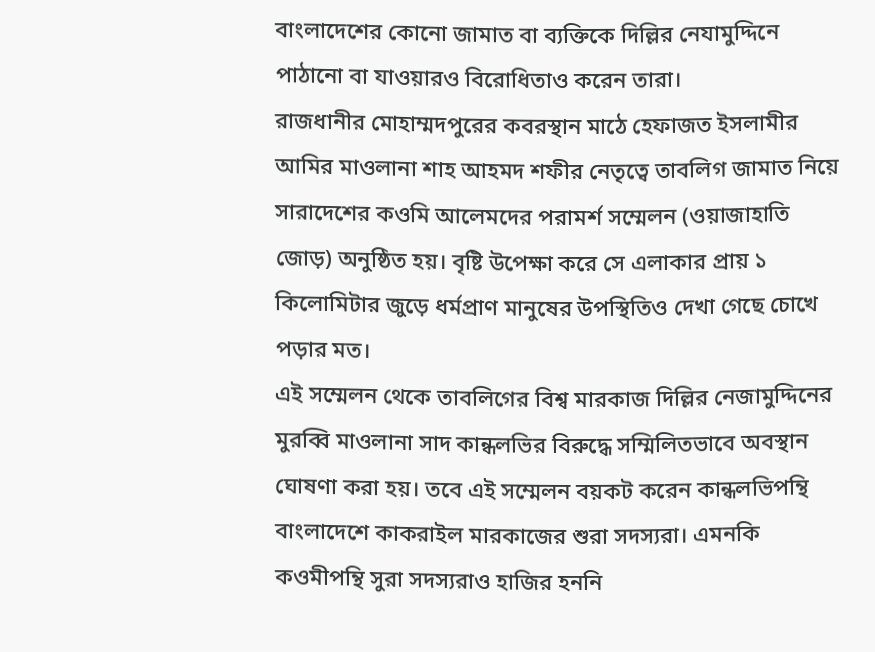বাংলাদেশের কোনো জামাত বা ব্যক্তিকে দিল্লির নেযামুদ্দিনে পাঠানো বা যাওয়ারও বিরোধিতাও করেন তারা।
রাজধানীর মোহাম্মদপুরের কবরস্থান মাঠে হেফাজত ইসলামীর আমির মাওলানা শাহ আহমদ শফীর নেতৃত্বে তাবলিগ জামাত নিয়ে সারাদেশের কওমি আলেমদের পরামর্শ সম্মেলন (ওয়াজাহাতি জোড়) অনুষ্ঠিত হয়। বৃষ্টি উপেক্ষা করে সে এলাকার প্রায় ১ কিলোমিটার জুড়ে ধর্মপ্রাণ মানুষের উপস্থিতিও দেখা গেছে চোখে পড়ার মত।
এই সম্মেলন থেকে তাবলিগের বিশ্ব মারকাজ দিল্লির নেজামুদ্দিনের মুরব্বি মাওলানা সাদ কান্ধলভির বিরুদ্ধে সম্মিলিতভাবে অবস্থান ঘোষণা করা হয়। তবে এই সম্মেলন বয়কট করেন কান্ধলভিপন্থি বাংলাদেশে কাকরাইল মারকাজের শুরা সদস্যরা। এমনকি কওমীপন্থি সুরা সদস্যরাও হাজির হননি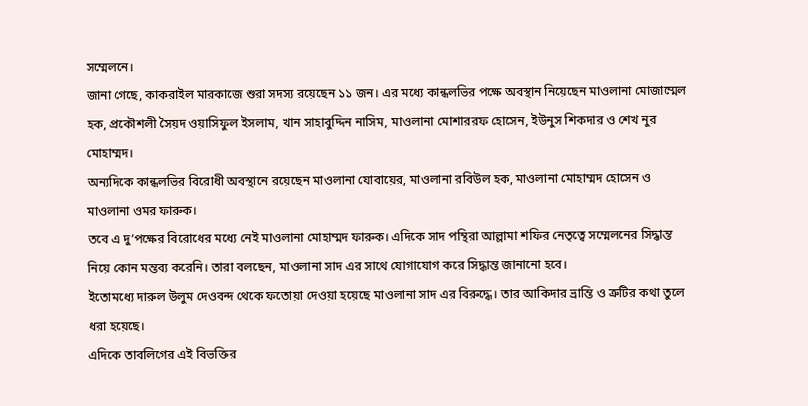সম্মেলনে।
জানা গেছে, কাকরাইল মারকাজে শুরা সদস্য রয়েছেন ১১ জন। এর মধ্যে কান্ধলভির পক্ষে অবস্থান নিয়েছেন মাওলানা মোজাম্মেল হক, প্রকৌশলী সৈয়দ ওয়াসিফুল ইসলাম, খান সাহাবুদ্দিন নাসিম, মাওলানা মোশাররফ হোসেন, ইউনুস শিকদার ও শেখ নুর মোহাম্মদ।
অন্যদিকে কান্ধলভির বিরোধী অবস্থানে রয়েছেন মাওলানা যোবায়ের, মাওলানা রবিউল হক, মাওলানা মোহাম্মদ হোসেন ও মাওলানা ওমর ফারুক।
তবে এ দু’পক্ষের বিরোধের মধ্যে নেই মাওলানা মোহাম্মদ ফারুক। এদিকে সাদ পন্থিরা আল্লামা শফির নেতৃত্বে সম্মেলনের সিদ্ধান্ত নিয়ে কোন মন্তব্য করেনি। তারা বলছেন, মাওলানা সাদ এর সাথে যোগাযোগ করে সিদ্ধান্ত জানানো হবে।
ইতোমধ্যে দারুল উলুম দেওবন্দ থেকে ফতোয়া দেওয়া হয়েছে মাওলানা সাদ এর বিরুদ্ধে। তার আকিদার ভ্রান্তি ও ত্রুটির কথা তুলে ধরা হয়েছে।
এদিকে তাবলিগের এই বিভক্তির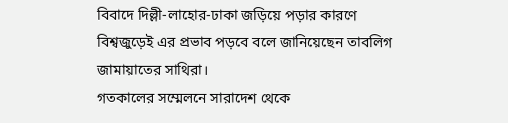বিবাদে দিল্লী-লাহোর-ঢাকা জড়িয়ে পড়ার কারণে বিশ্বজুড়েই এর প্রভাব পড়বে বলে জানিয়েছেন তাবলিগ জামায়াতের সাথিরা।
গতকালের সম্মেলনে সারাদেশ থেকে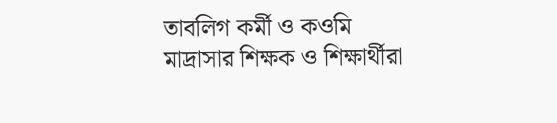তাবলিগ কর্মী ও কওমি মাদ্রাসার শিক্ষক ও শিক্ষার্থীরা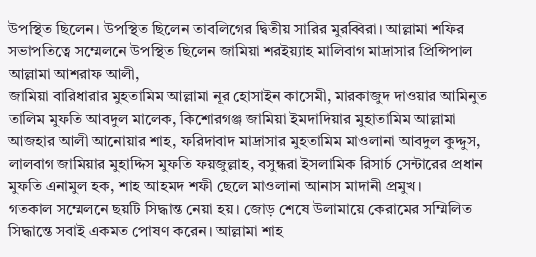উপস্থিত ছিলেন। উপস্থিত ছিলেন তাবলিগের দ্বিতীয় সারির মুরব্বিরা। আল্লামা শফির সভাপতিত্বে সম্মেলনে উপস্থিত ছিলেন জামিয়া শরইয়্যাহ মালিবাগ মাদ্রাসার প্রিন্সিপাল আল্লামা আশরাফ আলী,
জামিয়া বারিধারার মুহতামিম আল্লামা নূর হোসাইন কাসেমী, মারকাজুদ দাওয়ার আমিনুত তালিম মুফতি আবদুল মালেক, কিশোরগঞ্জ জামিয়া ইমদাদিয়ার মুহাতামিম আল্লামা আজহার আলী আনোয়ার শাহ, ফরিদাবাদ মাদ্রাসার মুহতামিম মাওলানা আবদুল কুদ্দুস, লালবাগ জামিয়ার মুহাদ্দিস মুফতি ফয়জুল্লাহ, বসুন্ধরা ইসলামিক রিসার্চ সেন্টারের প্রধান মুফতি এনামুল হক, শাহ আহমদ শফী ছেলে মাওলানা আনাস মাদানী প্রমুখ।
গতকাল সম্মেলনে ছয়টি সিদ্ধান্ত নেয়া হয়। জোড় শেষে উলামায়ে কেরামের সম্মিলিত সিদ্ধান্তে সবাই একমত পোষণ করেন। আল্লামা শাহ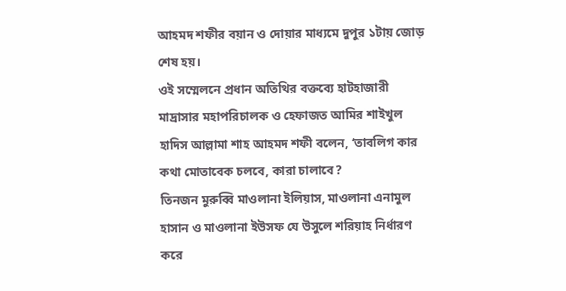আহমদ শফীর বয়ান ও দোয়ার মাধ্যমে দুপুর ১টায় জোড় শেষ হয়।
ওই সম্মেলনে প্রধান অতিথির বক্তব্যে হাটহাজারী মাদ্রাসার মহাপরিচালক ও হেফাজত আমির শাইখুল হাদিস আল্লামা শাহ আহমদ শফী বলেন, ‘তাবলিগ কার কথা মোতাবেক চলবে, কারা চালাবে?
তিনজন মুরুব্বি মাওলানা ইলিয়াস, মাওলানা এনামুল হাসান ও মাওলানা ইউসফ যে উসুলে শরিয়াহ নির্ধারণ করে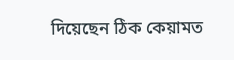দিয়েছেন ঠিক কেয়ামত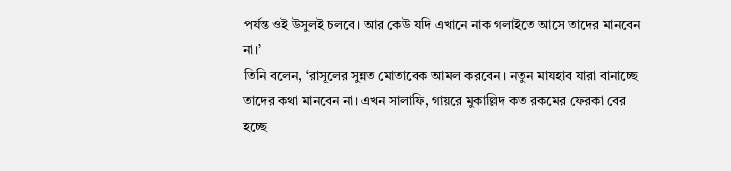পর্যন্ত ওই উসুলই চলবে। আর কেউ যদি এখানে নাক গলাইতে আসে তাদের মানবেন না।’
তিনি বলেন, ‘রাসূলের সুন্নত মোতাবেক আমল করবেন। নতুন মাযহাব যারা বানাচ্ছে তাদের কথা মানবেন না। এখন সালাফি, গায়রে মুকাল্লিদ কত রকমের ফেরকা বের হচ্ছে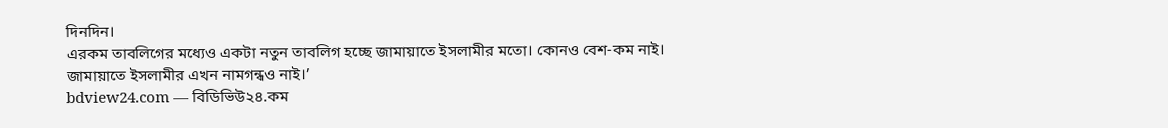দিনদিন।
এরকম তাবলিগের মধ্যেও একটা নতুন তাবলিগ হচ্ছে জামায়াতে ইসলামীর মতো। কোনও বেশ-কম নাই। জামায়াতে ইসলামীর এখন নামগন্ধও নাই।’
bdview24.com — বিডিভিউ২৪.কম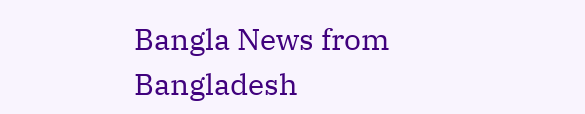Bangla News from Bangladesh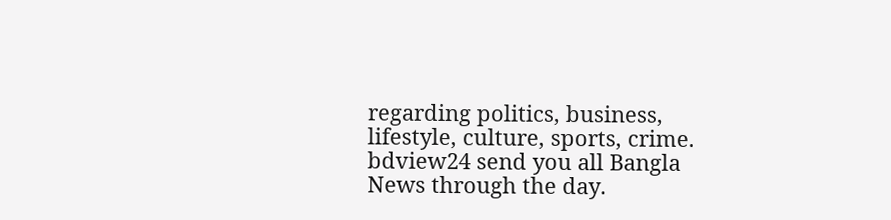regarding politics, business, lifestyle, culture, sports, crime. bdview24 send you all Bangla News through the day.